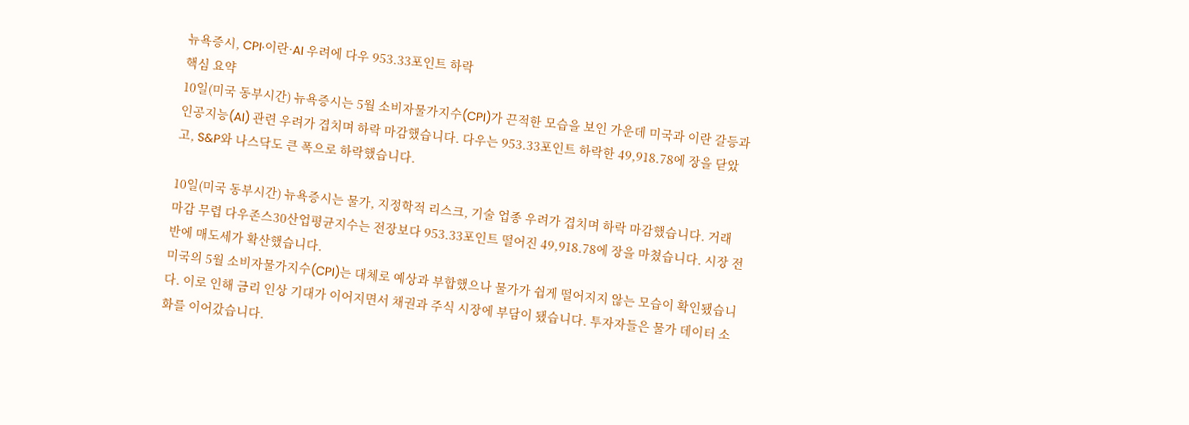뉴욕증시, CPI·이란·AI 우려에 다우 953.33포인트 하락
핵심 요약
10일(미국 동부시간) 뉴욕증시는 5월 소비자물가지수(CPI)가 끈적한 모습을 보인 가운데 미국과 이란 갈등과 인공지능(AI) 관련 우려가 겹치며 하락 마감했습니다. 다우는 953.33포인트 하락한 49,918.78에 장을 닫았고, S&P와 나스닥도 큰 폭으로 하락했습니다.

10일(미국 동부시간) 뉴욕증시는 물가, 지정학적 리스크, 기술 업종 우려가 겹치며 하락 마감했습니다. 거래 마감 무렵 다우존스30산업평균지수는 전장보다 953.33포인트 떨어진 49,918.78에 장을 마쳤습니다. 시장 전반에 매도세가 확산했습니다.
미국의 5월 소비자물가지수(CPI)는 대체로 예상과 부합했으나 물가가 쉽게 떨어지지 않는 모습이 확인됐습니다. 이로 인해 금리 인상 기대가 이어지면서 채권과 주식 시장에 부담이 됐습니다. 투자자들은 물가 데이터 소화를 이어갔습니다.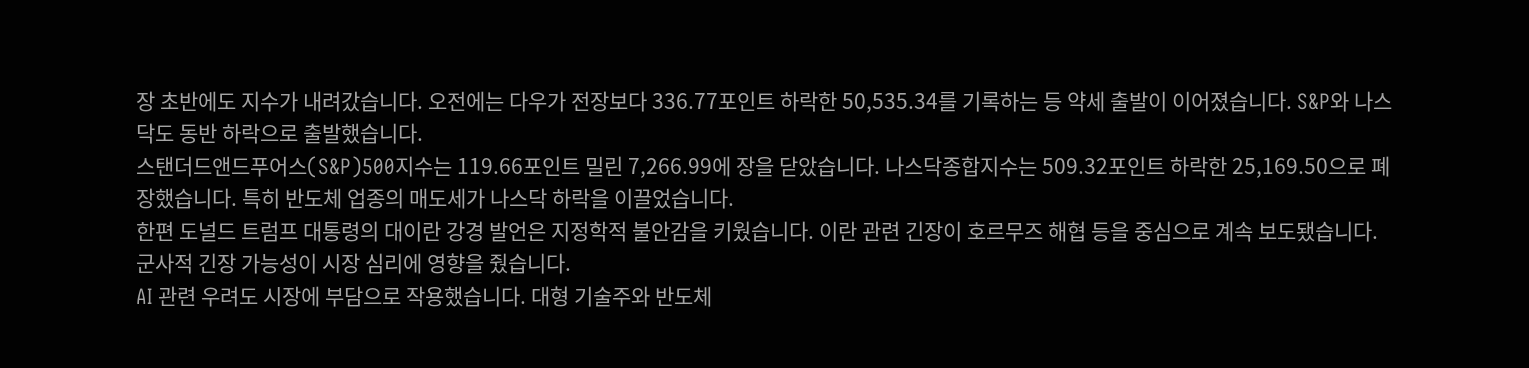장 초반에도 지수가 내려갔습니다. 오전에는 다우가 전장보다 336.77포인트 하락한 50,535.34를 기록하는 등 약세 출발이 이어졌습니다. S&P와 나스닥도 동반 하락으로 출발했습니다.
스탠더드앤드푸어스(S&P)500지수는 119.66포인트 밀린 7,266.99에 장을 닫았습니다. 나스닥종합지수는 509.32포인트 하락한 25,169.50으로 폐장했습니다. 특히 반도체 업종의 매도세가 나스닥 하락을 이끌었습니다.
한편 도널드 트럼프 대통령의 대이란 강경 발언은 지정학적 불안감을 키웠습니다. 이란 관련 긴장이 호르무즈 해협 등을 중심으로 계속 보도됐습니다. 군사적 긴장 가능성이 시장 심리에 영향을 줬습니다.
AI 관련 우려도 시장에 부담으로 작용했습니다. 대형 기술주와 반도체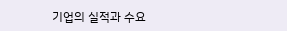기업의 실적과 수요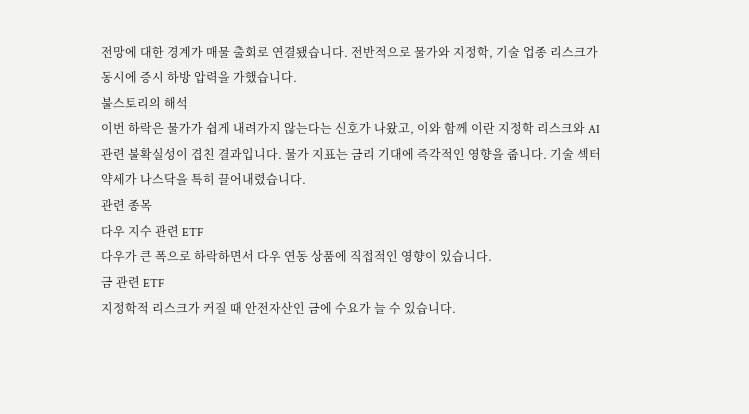전망에 대한 경계가 매물 출회로 연결됐습니다. 전반적으로 물가와 지정학, 기술 업종 리스크가 동시에 증시 하방 압력을 가했습니다.
불스토리의 해석
이번 하락은 물가가 쉽게 내려가지 않는다는 신호가 나왔고, 이와 함께 이란 지정학 리스크와 AI 관련 불확실성이 겹친 결과입니다. 물가 지표는 금리 기대에 즉각적인 영향을 줍니다. 기술 섹터 약세가 나스닥을 특히 끌어내렸습니다.
관련 종목
다우 지수 관련 ETF
다우가 큰 폭으로 하락하면서 다우 연동 상품에 직접적인 영향이 있습니다.
금 관련 ETF
지정학적 리스크가 커질 때 안전자산인 금에 수요가 늘 수 있습니다.